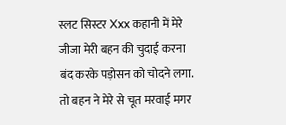स्लट सिस्टर Xxx कहानी में मेरे जीजा मेरी बहन की चुदाई करना बंद करके पड़ोसन को चोदने लगा. तो बहन ने मेरे से चूत मरवाई मगर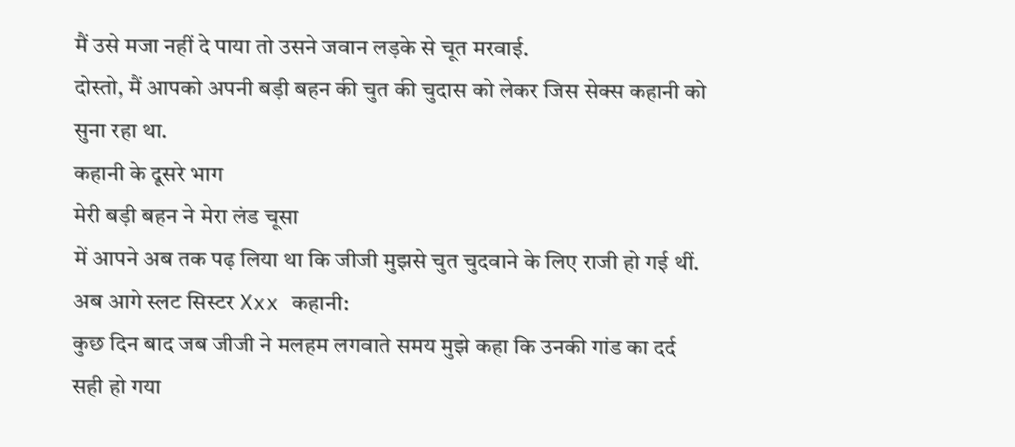मैं उसे मजा नहीं दे पाया तो उसने जवान लड़के से चूत मरवाई.
दोस्तो, मैं आपको अपनी बड़ी बहन की चुत की चुदास को लेकर जिस सेक्स कहानी को सुना रहा था.
कहानी के दूसरे भाग
मेरी बड़ी बहन ने मेरा लंड चूसा
में आपने अब तक पढ़ लिया था कि जीजी मुझसे चुत चुदवाने के लिए राजी हो गई थीं.
अब आगे स्लट सिस्टर Xxx कहानी:
कुछ दिन बाद जब जीजी ने मलहम लगवाते समय मुझे कहा कि उनकी गांड का दर्द सही हो गया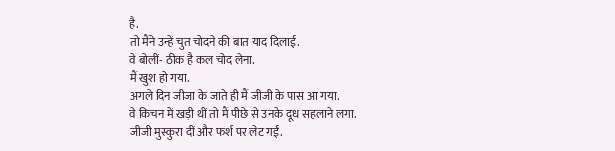है.
तो मैंने उन्हें चुत चोदने की बात याद दिलाई.
वे बोलीं- ठीक है कल चोद लेना.
मैं खुश हो गया.
अगले दिन जीजा के जाते ही मैं जीजी के पास आ गया.
वे किचन में खड़ी थीं तो मैं पीछे से उनके दूध सहलाने लगा.
जीजी मुस्कुरा दीं और फर्श पर लेट गईं.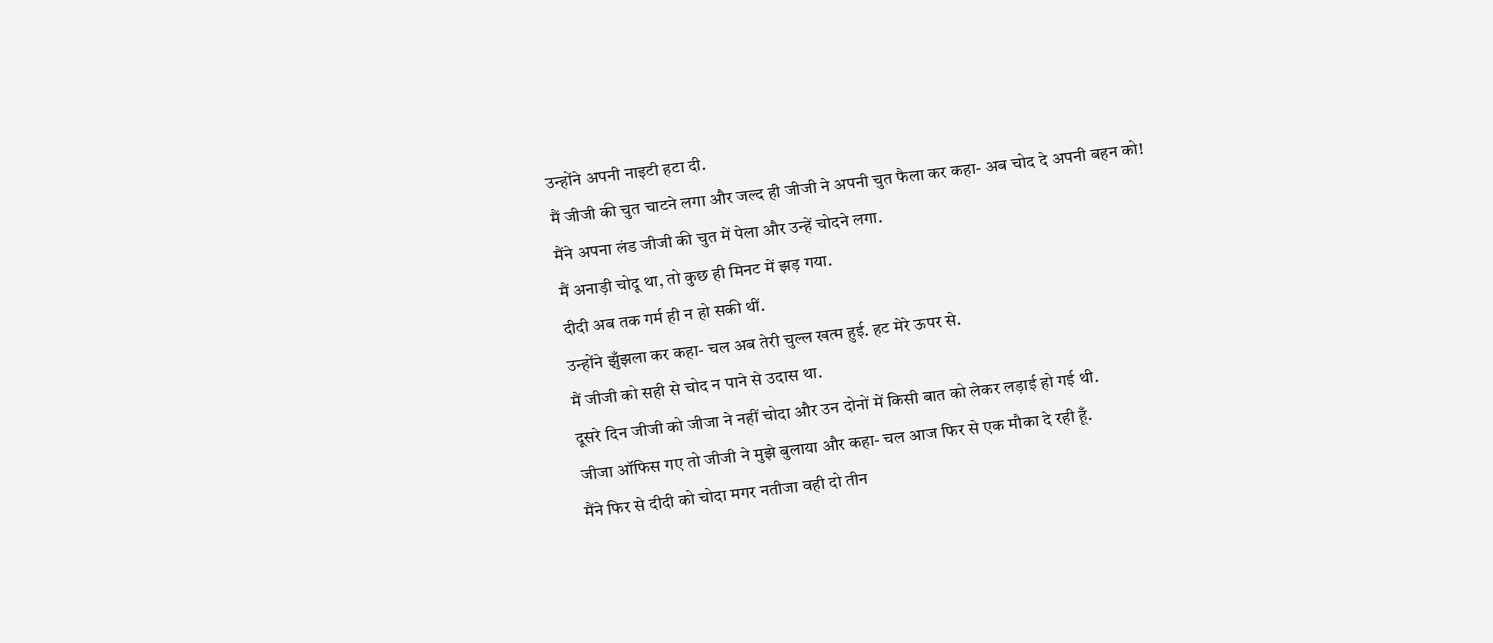उन्होंने अपनी नाइटी हटा दी.
मैं जीजी की चुत चाटने लगा और जल्द ही जीजी ने अपनी चुत फैला कर कहा- अब चोद दे अपनी बहन को!
मैंने अपना लंड जीजी की चुत में पेला और उन्हें चोदने लगा.
मैं अनाड़ी चोदू था, तो कुछ ही मिनट में झड़ गया.
दीदी अब तक गर्म ही न हो सकी थीं.
उन्होंने झुँझला कर कहा- चल अब तेरी चुल्ल खत्म हुई. हट मेरे ऊपर से.
मैं जीजी को सही से चोद न पाने से उदास था.
दूसरे दिन जीजी को जीजा ने नहीं चोदा और उन दोनों में किसी बात को लेकर लड़ाई हो गई थी.
जीजा ऑफिस गए तो जीजी ने मुझे बुलाया और कहा- चल आज फिर से एक मौका दे रही हूँ.
मैंने फिर से दीदी को चोदा मगर नतीजा वही दो तीन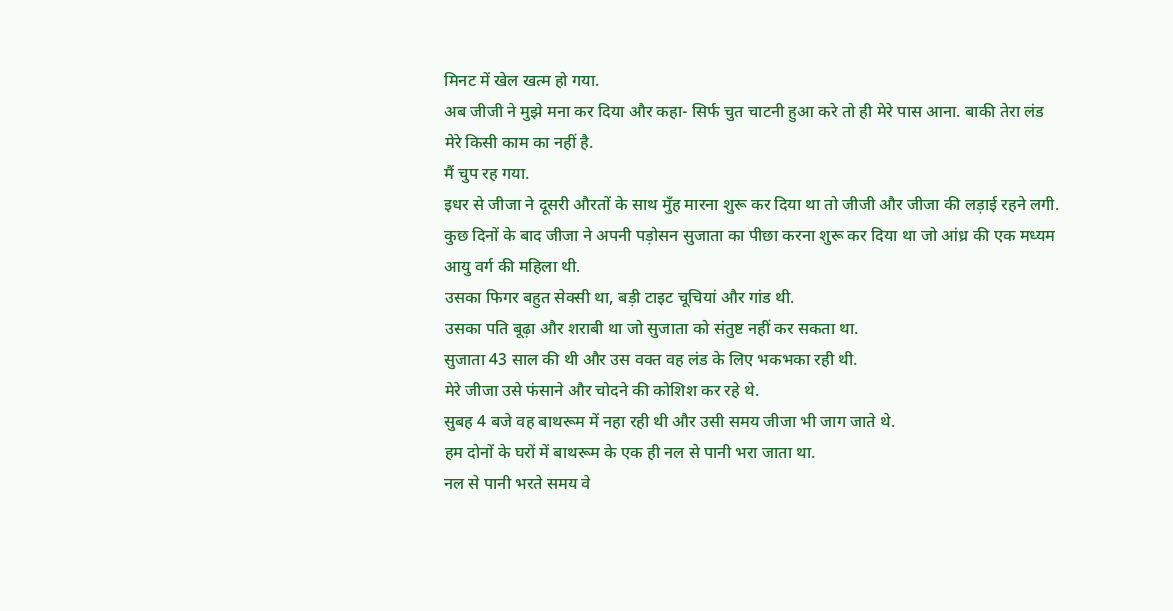मिनट में खेल खत्म हो गया.
अब जीजी ने मुझे मना कर दिया और कहा- सिर्फ चुत चाटनी हुआ करे तो ही मेरे पास आना. बाकी तेरा लंड मेरे किसी काम का नहीं है.
मैं चुप रह गया.
इधर से जीजा ने दूसरी औरतों के साथ मुँह मारना शुरू कर दिया था तो जीजी और जीजा की लड़ाई रहने लगी.
कुछ दिनों के बाद जीजा ने अपनी पड़ोसन सुजाता का पीछा करना शुरू कर दिया था जो आंध्र की एक मध्यम आयु वर्ग की महिला थी.
उसका फिगर बहुत सेक्सी था, बड़ी टाइट चूचियां और गांड थी.
उसका पति बूढ़ा और शराबी था जो सुजाता को संतुष्ट नहीं कर सकता था.
सुजाता 43 साल की थी और उस वक्त वह लंड के लिए भकभका रही थी.
मेरे जीजा उसे फंसाने और चोदने की कोशिश कर रहे थे.
सुबह 4 बजे वह बाथरूम में नहा रही थी और उसी समय जीजा भी जाग जाते थे.
हम दोनों के घरों में बाथरूम के एक ही नल से पानी भरा जाता था.
नल से पानी भरते समय वे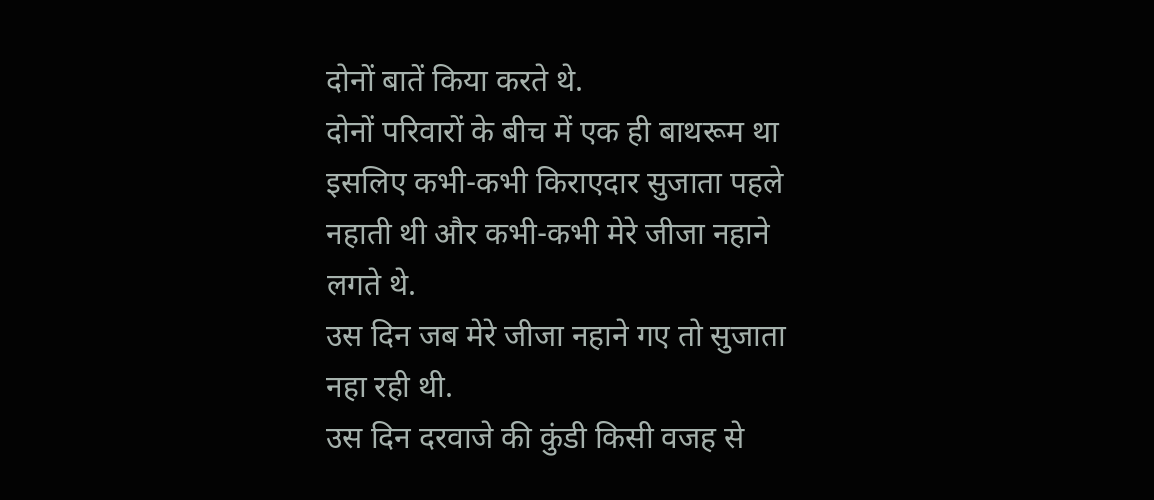दोनों बातें किया करते थे.
दोनों परिवारों के बीच में एक ही बाथरूम था इसलिए कभी-कभी किराएदार सुजाता पहले नहाती थी और कभी-कभी मेरे जीजा नहाने लगते थे.
उस दिन जब मेरे जीजा नहाने गए तो सुजाता नहा रही थी.
उस दिन दरवाजे की कुंडी किसी वजह से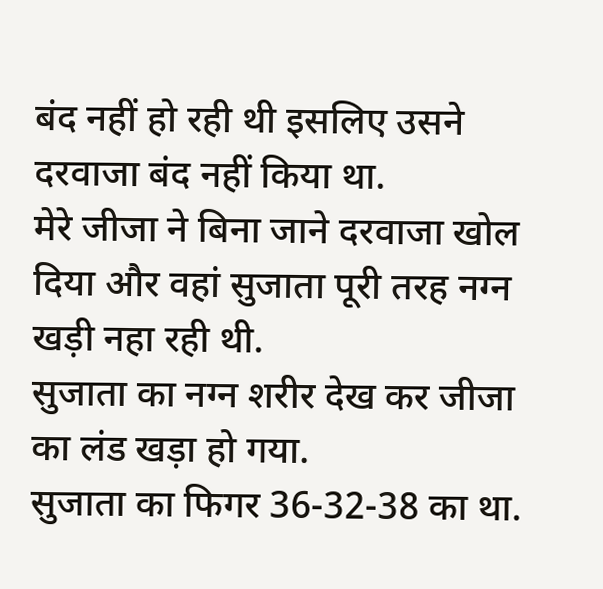बंद नहीं हो रही थी इसलिए उसने दरवाजा बंद नहीं किया था.
मेरे जीजा ने बिना जाने दरवाजा खोल दिया और वहां सुजाता पूरी तरह नग्न खड़ी नहा रही थी.
सुजाता का नग्न शरीर देख कर जीजा का लंड खड़ा हो गया.
सुजाता का फिगर 36-32-38 का था.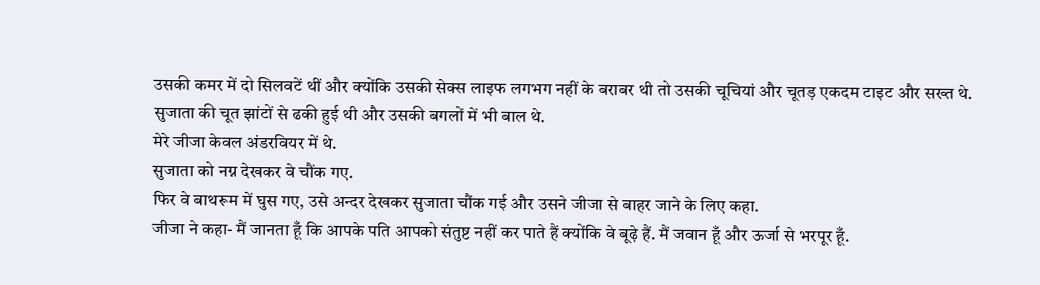उसकी कमर में दो सिलवटें थीं और क्योंकि उसकी सेक्स लाइफ लगभग नहीं के बराबर थी तो उसकी चूचियां और चूतड़ एकदम टाइट और सख्त थे.
सुजाता की चूत झांटों से ढकी हुई थी और उसकी बगलों में भी बाल थे.
मेरे जीजा केवल अंडरवियर में थे.
सुजाता को नग्न देखकर वे चौंक गए.
फिर वे बाथरूम में घुस गए, उसे अन्दर देखकर सुजाता चौंक गई और उसने जीजा से बाहर जाने के लिए कहा.
जीजा ने कहा- मैं जानता हूँ कि आपके पति आपको संतुष्ट नहीं कर पाते हैं क्योंकि वे बूढ़े हैं. मैं जवान हूँ और ऊर्जा से भरपूर हूँ.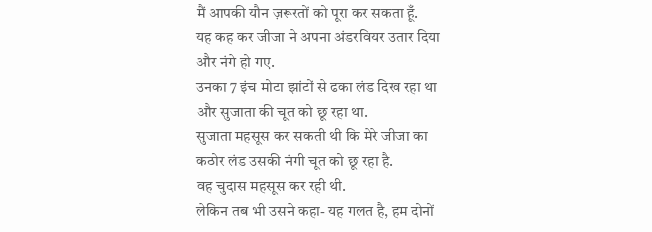मैं आपकी यौन ज़रूरतों को पूरा कर सकता हूँ.
यह कह कर जीजा ने अपना अंडरवियर उतार दिया और नंगे हो गए.
उनका 7 इंच मोटा झांटों से ढका लंड दिख रहा था और सुजाता की चूत को छू रहा था.
सुजाता महसूस कर सकती थी कि मेरे जीजा का कठोर लंड उसकी नंगी चूत को छू रहा है.
वह चुदास महसूस कर रही थी.
लेकिन तब भी उसने कहा- यह गलत है, हम दोनों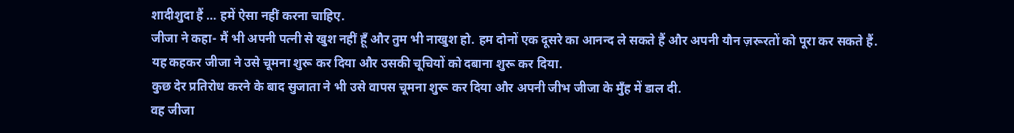शादीशुदा हैं … हमें ऐसा नहीं करना चाहिए.
जीजा ने कहा- मैं भी अपनी पत्नी से खुश नहीं हूँ और तुम भी नाखुश हो. हम दोनों एक दूसरे का आनन्द ले सकते हैं और अपनी यौन ज़रूरतों को पूरा कर सकते हैं.
यह कहकर जीजा ने उसे चूमना शुरू कर दिया और उसकी चूचियों को दबाना शुरू कर दिया.
कुछ देर प्रतिरोध करने के बाद सुजाता ने भी उसे वापस चूमना शुरू कर दिया और अपनी जीभ जीजा के मुँह में डाल दी.
वह जीजा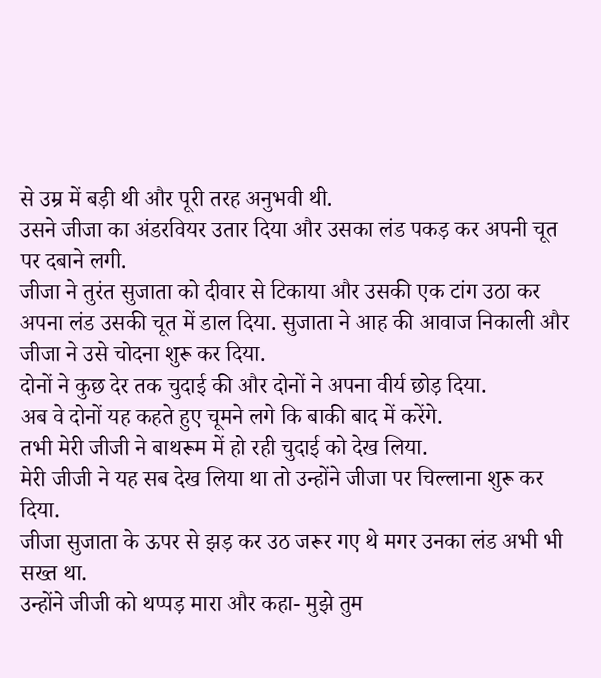से उम्र में बड़ी थी और पूरी तरह अनुभवी थी.
उसने जीजा का अंडरवियर उतार दिया और उसका लंड पकड़ कर अपनी चूत पर दबाने लगी.
जीजा ने तुरंत सुजाता को दीवार से टिकाया और उसकी एक टांग उठा कर अपना लंड उसकी चूत में डाल दिया. सुजाता ने आह की आवाज निकाली और जीजा ने उसे चोदना शुरू कर दिया.
दोनों ने कुछ देर तक चुदाई की और दोनों ने अपना वीर्य छोड़ दिया.
अब वे दोनों यह कहते हुए चूमने लगे कि बाकी बाद में करेंगे.
तभी मेरी जीजी ने बाथरूम में हो रही चुदाई को देख लिया.
मेरी जीजी ने यह सब देख लिया था तो उन्होंने जीजा पर चिल्लाना शुरू कर दिया.
जीजा सुजाता के ऊपर से झड़ कर उठ जरूर गए थे मगर उनका लंड अभी भी सख्त था.
उन्होंने जीजी को थप्पड़ मारा और कहा- मुझे तुम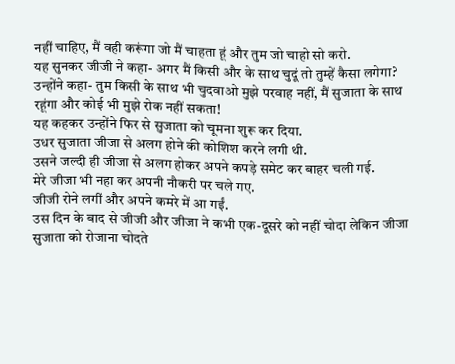नहीं चाहिए, मैं वही करूंगा जो मैं चाहता हूं और तुम जो चाहो सो करो.
यह सुनकर जीजी ने कहा- अगर मैं किसी और के साथ चुदूं तो तुम्हें कैसा लगेगा?
उन्होंने कहा- तुम किसी के साथ भी चुदवाओ मुझे परवाह नहीं, मैं सुजाता के साथ रहूंगा और कोई भी मुझे रोक नहीं सकता!
यह कहकर उन्होंने फिर से सुजाता को चूमना शुरू कर दिया.
उधर सुजाता जीजा से अलग होने की कोशिश करने लगी थी.
उसने जल्दी ही जीजा से अलग होकर अपने कपड़े समेट कर बाहर चली गई.
मेरे जीजा भी नहा कर अपनी नौकरी पर चले गए.
जीजी रोने लगीं और अपने कमरे में आ गईं.
उस दिन के बाद से जीजी और जीजा ने कभी एक-दूसरे को नहीं चोदा लेकिन जीजा सुजाता को रोजाना चोदते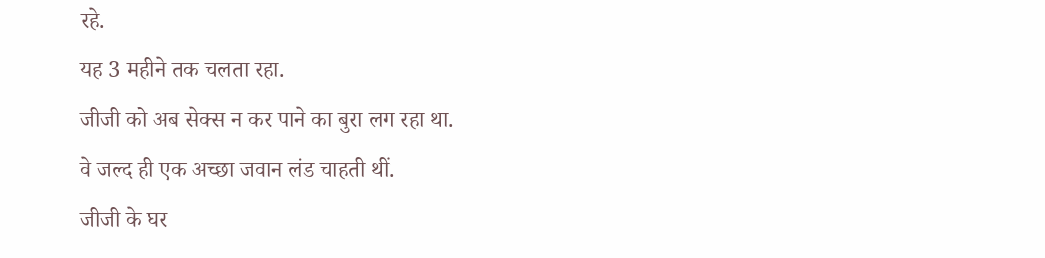रहे.
यह 3 महीने तक चलता रहा.
जीजी को अब सेक्स न कर पाने का बुरा लग रहा था.
वे जल्द ही एक अच्छा जवान लंड चाहती थीं.
जीजी के घर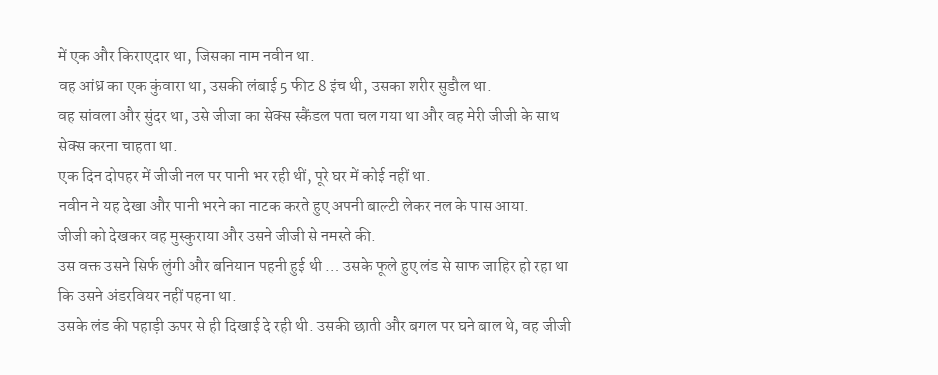में एक और किराएदार था, जिसका नाम नवीन था.
वह आंध्र का एक कुंवारा था, उसकी लंबाई 5 फीट 8 इंच थी, उसका शरीर सुडौल था.
वह सांवला और सुंदर था, उसे जीजा का सेक्स स्कैंडल पता चल गया था और वह मेरी जीजी के साथ सेक्स करना चाहता था.
एक दिन दोपहर में जीजी नल पर पानी भर रही थीं, पूरे घर में कोई नहीं था.
नवीन ने यह देखा और पानी भरने का नाटक करते हुए अपनी बाल्टी लेकर नल के पास आया.
जीजी को देखकर वह मुस्कुराया और उसने जीजी से नमस्ते की.
उस वक्त उसने सिर्फ लुंगी और बनियान पहनी हुई थी … उसके फूले हुए लंड से साफ जाहिर हो रहा था कि उसने अंडरवियर नहीं पहना था.
उसके लंड की पहाड़ी ऊपर से ही दिखाई दे रही थी. उसकी छाती और बगल पर घने बाल थे, वह जीजी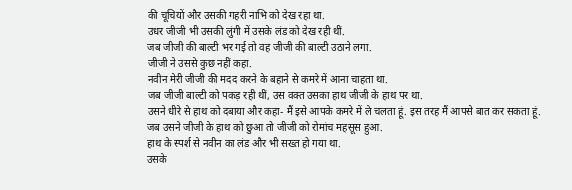की चूचियों और उसकी गहरी नाभि को देख रहा था.
उधर जीजी भी उसकी लुंगी में उसके लंड को देख रही थीं.
जब जीजी की बाल्टी भर गई तो वह जीजी की बाल्टी उठाने लगा.
जीजी ने उससे कुछ नहीं कहा.
नवीन मेरी जीजी की मदद करने के बहाने से कमरे में आना चाहता था.
जब जीजी बाल्टी को पकड़ रही थीं, उस वक्त उसका हाथ जीजी के हाथ पर था.
उसने धीरे से हाथ को दबाया और कहा- मैं इसे आपके कमरे में ले चलता हूं. इस तरह मैं आपसे बात कर सकता हूं.
जब उसने जीजी के हाथ को छुआ तो जीजी को रोमांच महसूस हुआ.
हाथ के स्पर्श से नवीन का लंड और भी सख्त हो गया था.
उसके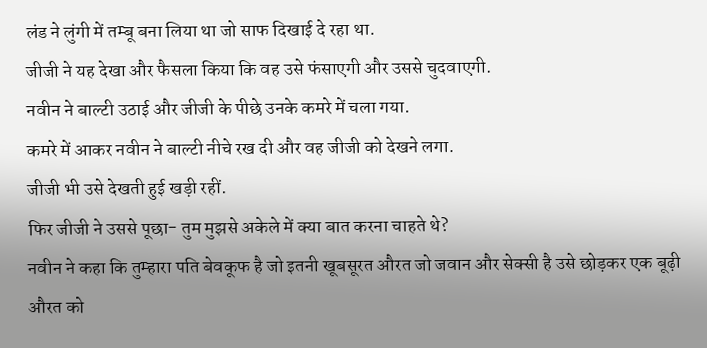लंड ने लुंगी में तम्बू बना लिया था जो साफ दिखाई दे रहा था.
जीजी ने यह देखा और फैसला किया कि वह उसे फंसाएगी और उससे चुदवाएगी.
नवीन ने बाल्टी उठाई और जीजी के पीछे उनके कमरे में चला गया.
कमरे में आकर नवीन ने बाल्टी नीचे रख दी और वह जीजी को देखने लगा.
जीजी भी उसे देखती हुई खड़ी रहीं.
फिर जीजी ने उससे पूछा- तुम मुझसे अकेले में क्या बात करना चाहते थे?
नवीन ने कहा कि तुम्हारा पति बेवकूफ है जो इतनी खूबसूरत औरत जो जवान और सेक्सी है उसे छोड़कर एक बूढ़ी औरत को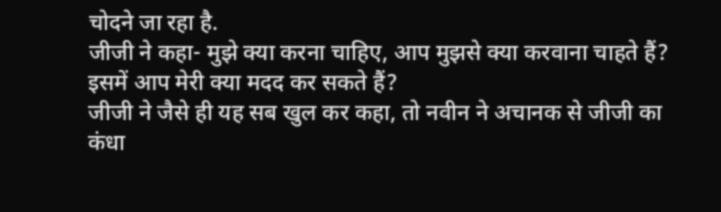चोदने जा रहा है.
जीजी ने कहा- मुझे क्या करना चाहिए, आप मुझसे क्या करवाना चाहते हैं? इसमें आप मेरी क्या मदद कर सकते हैं?
जीजी ने जैसे ही यह सब खुल कर कहा, तो नवीन ने अचानक से जीजी का कंधा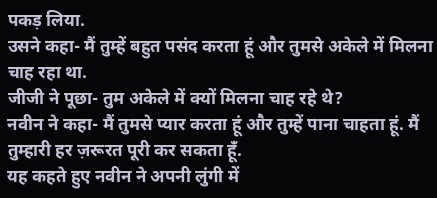पकड़ लिया.
उसने कहा- मैं तुम्हें बहुत पसंद करता हूं और तुमसे अकेले में मिलना चाह रहा था.
जीजी ने पूछा- तुम अकेले में क्यों मिलना चाह रहे थे?
नवीन ने कहा- मैं तुमसे प्यार करता हूं और तुम्हें पाना चाहता हूं. मैं तुम्हारी हर ज़रूरत पूरी कर सकता हूँ.
यह कहते हुए नवीन ने अपनी लुंगी में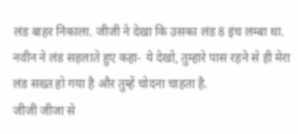लंड बाहर निकाला. जीजी ने देखा कि उसका लंड 8 इंच लम्बा था.
नवीन ने लंड सहलाते हुए कहा- ये देखो, तुम्हारे पास रहने से ही मेरा लंड सख्त हो गया है और तुम्हें चोदना चाहता है.
जीजी जीजा से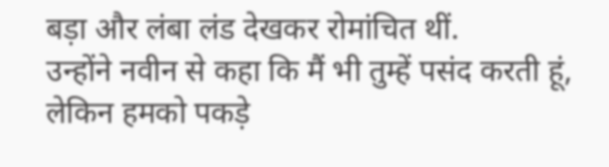बड़ा और लंबा लंड देखकर रोमांचित थीं.
उन्होंने नवीन से कहा कि मैं भी तुम्हें पसंद करती हूं, लेकिन हमको पकड़े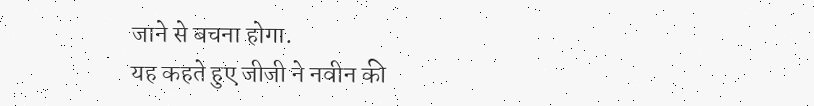जाने से बचना होगा.
यह कहते हुए जीजी ने नवीन की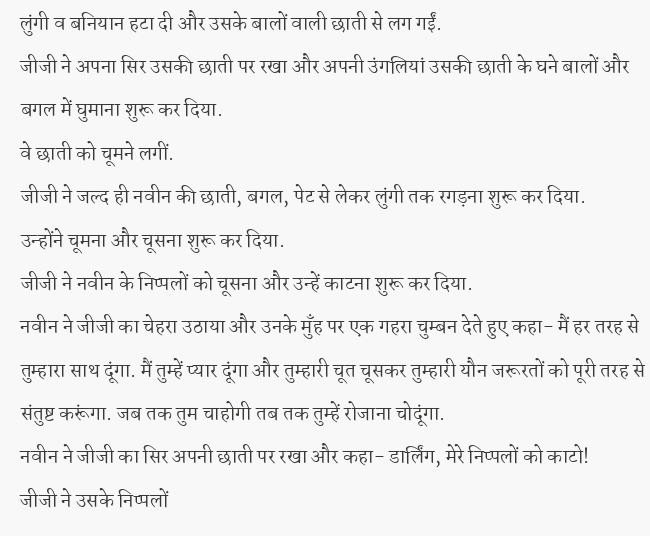लुंगी व बनियान हटा दी और उसके बालों वाली छाती से लग गईं.
जीजी ने अपना सिर उसकी छाती पर रखा और अपनी उंगलियां उसकी छाती के घने बालों और बगल में घुमाना शुरू कर दिया.
वे छाती को चूमने लगीं.
जीजी ने जल्द ही नवीन की छाती, बगल, पेट से लेकर लुंगी तक रगड़ना शुरू कर दिया.
उन्होंने चूमना और चूसना शुरू कर दिया.
जीजी ने नवीन के निप्पलों को चूसना और उन्हें काटना शुरू कर दिया.
नवीन ने जीजी का चेहरा उठाया और उनके मुँह पर एक गहरा चुम्बन देते हुए कहा- मैं हर तरह से तुम्हारा साथ दूंगा. मैं तुम्हें प्यार दूंगा और तुम्हारी चूत चूसकर तुम्हारी यौन जरूरतों को पूरी तरह से संतुष्ट करूंगा. जब तक तुम चाहोगी तब तक तुम्हें रोजाना चोदूंगा.
नवीन ने जीजी का सिर अपनी छाती पर रखा और कहा- डार्लिंग, मेरे निप्पलों को काटो!
जीजी ने उसके निप्पलों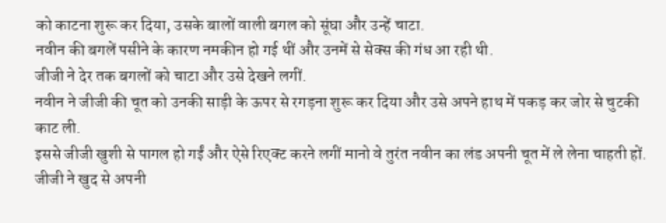को काटना शुरू कर दिया, उसके बालों वाली बगल को सूंघा और उन्हें चाटा.
नवीन की बगलें पसीने के कारण नमकीन हो गई थीं और उनमें से सेक्स की गंध आ रही थी.
जीजी ने देर तक बगलों को चाटा और उसे देखने लगीं.
नवीन ने जीजी की चूत को उनकी साड़ी के ऊपर से रगड़ना शुरू कर दिया और उसे अपने हाथ में पकड़ कर जोर से चुटकी काट ली.
इससे जीजी खुशी से पागल हो गईं और ऐसे रिएक्ट करने लगीं मानो वे तुरंत नवीन का लंड अपनी चूत में ले लेना चाहती हों.
जीजी ने खुद से अपनी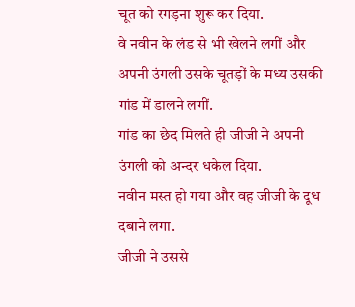चूत को रगड़ना शुरू कर दिया.
वे नवीन के लंड से भी खेलने लगीं और अपनी उंगली उसके चूतड़ों के मध्य उसकी गांड में डालने लगीं.
गांड का छेद मिलते ही जीजी ने अपनी उंगली को अन्दर धकेल दिया.
नवीन मस्त हो गया और वह जीजी के दूध दबाने लगा.
जीजी ने उससे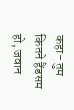कहा- तुम कितने हैंडसम हो, जवान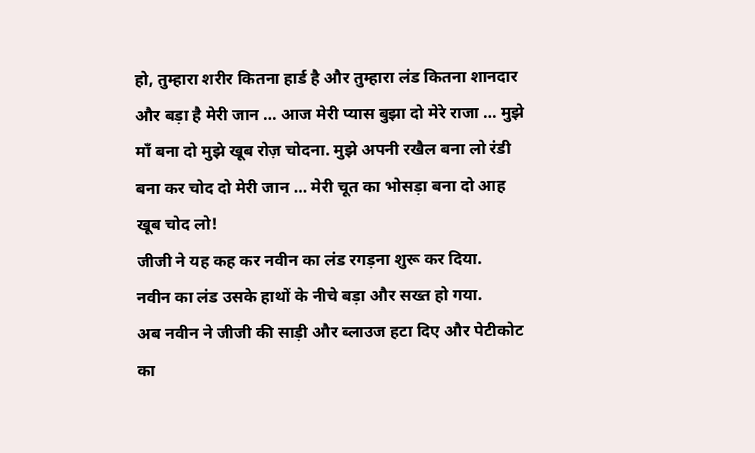हो, तुम्हारा शरीर कितना हार्ड है और तुम्हारा लंड कितना शानदार और बड़ा है मेरी जान … आज मेरी प्यास बुझा दो मेरे राजा … मुझे माँ बना दो मुझे खूब रोज़ चोदना. मुझे अपनी रखैल बना लो रंडी बना कर चोद दो मेरी जान … मेरी चूत का भोसड़ा बना दो आह खूब चोद लो!
जीजी ने यह कह कर नवीन का लंड रगड़ना शुरू कर दिया.
नवीन का लंड उसके हाथों के नीचे बड़ा और सख्त हो गया.
अब नवीन ने जीजी की साड़ी और ब्लाउज हटा दिए और पेटीकोट का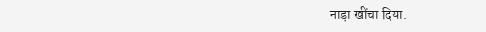नाड़ा खींचा दिया.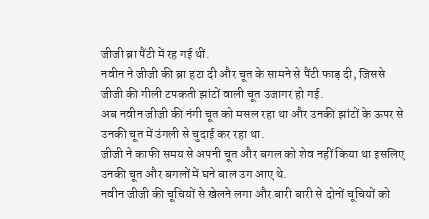जीजी ब्रा पैंटी में रह गई थीं.
नवीन ने जीजी की ब्रा हटा दी और चूत के सामने से पैंटी फाड़ दी, जिससे जीजी की गीली टपकती झांटों वाली चूत उजागर हो गई.
अब नवीन जीजी की नंगी चूत को मसल रहा था और उनकी झांटों के ऊपर से उनकी चूत में उंगली से चुदाई कर रहा था.
जीजी ने काफी समय से अपनी चूत और बगल को शेव नहीं किया था इसलिए उनकी चूत और बगलों में घने बाल उग आए थे.
नवीन जीजी की चूचियों से खेलने लगा और बारी बारी से दोनों चूचियों को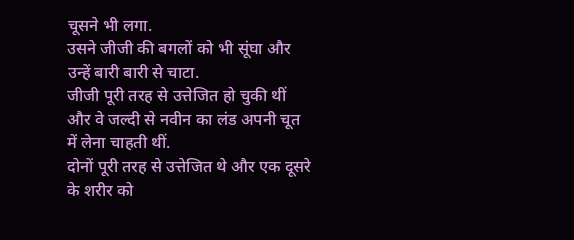चूसने भी लगा.
उसने जीजी की बगलों को भी सूंघा और उन्हें बारी बारी से चाटा.
जीजी पूरी तरह से उत्तेजित हो चुकी थीं और वे जल्दी से नवीन का लंड अपनी चूत में लेना चाहती थीं.
दोनों पूरी तरह से उत्तेजित थे और एक दूसरे के शरीर को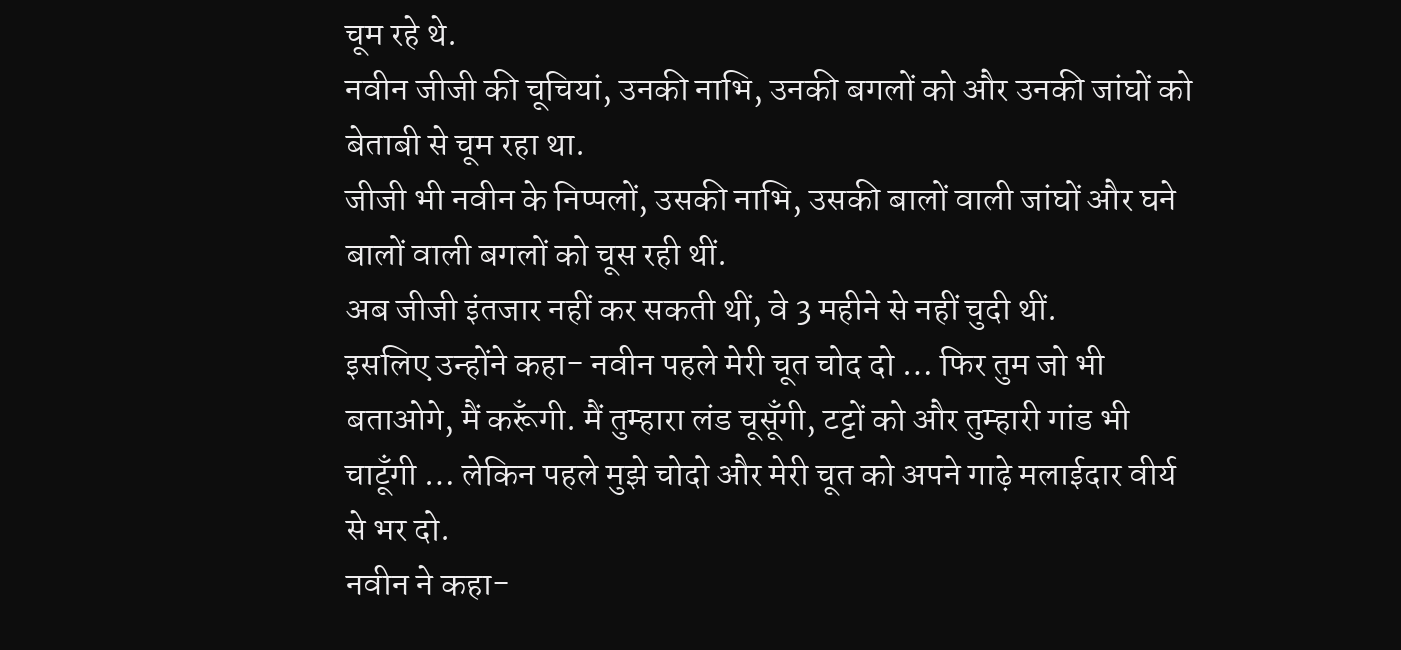चूम रहे थे.
नवीन जीजी की चूचियां, उनकी नाभि, उनकी बगलों को और उनकी जांघों को बेताबी से चूम रहा था.
जीजी भी नवीन के निप्पलों, उसकी नाभि, उसकी बालों वाली जांघों और घने बालों वाली बगलों को चूस रही थीं.
अब जीजी इंतजार नहीं कर सकती थीं, वे 3 महीने से नहीं चुदी थीं.
इसलिए उन्होंने कहा- नवीन पहले मेरी चूत चोद दो … फिर तुम जो भी बताओगे, मैं करूँगी. मैं तुम्हारा लंड चूसूँगी, टट्टों को और तुम्हारी गांड भी चाटूँगी … लेकिन पहले मुझे चोदो और मेरी चूत को अपने गाढ़े मलाईदार वीर्य से भर दो.
नवीन ने कहा-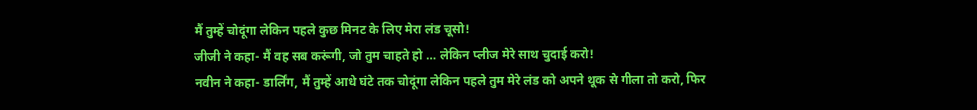मैं तुम्हें चोदूंगा लेकिन पहले कुछ मिनट के लिए मेरा लंड चूसो!
जीजी ने कहा- मैं वह सब करूंगी, जो तुम चाहते हो … लेकिन प्लीज मेरे साथ चुदाई करो!
नवीन ने कहा- डार्लिंग, मैं तुम्हें आधे घंटे तक चोदूंगा लेकिन पहले तुम मेरे लंड को अपने थूक से गीला तो करो, फिर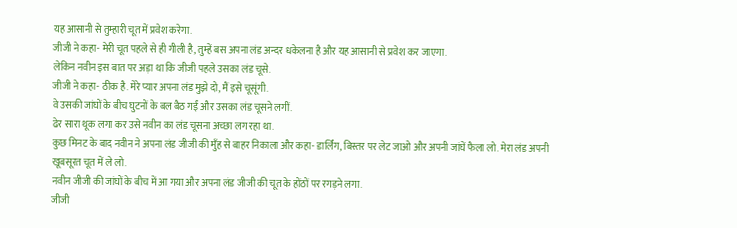यह आसानी से तुम्हारी चूत में प्रवेश करेगा.
जीजी ने कहा- मेरी चूत पहले से ही गीली है, तुम्हें बस अपना लंड अन्दर धकेलना है और यह आसानी से प्रवेश कर जाएगा.
लेकिन नवीन इस बात पर अड़ा था कि जीजी पहले उसका लंड चूसे.
जीजी ने कहा- ठीक है. मेरे प्यार अपना लंड मुझे दो, मैं इसे चूसूंगी.
वे उसकी जांघों के बीच घुटनों के बल बैठ गईं और उसका लंड चूसने लगीं.
ढेर सारा थूक लगा कर उसे नवीन का लंड चूसना अच्छा लग रहा था.
कुछ मिनट के बाद नवीन ने अपना लंड जीजी की मुँह से बाहर निकाला और कहा- डार्लिंग, बिस्तर पर लेट जाओ और अपनी जांघें फैला लो. मेरा लंड अपनी खूबसूरत चूत में ले लो.
नवीन जीजी की जांघों के बीच में आ गया और अपना लंड जीजी की चूत के होंठों पर रगड़ने लगा.
जीजी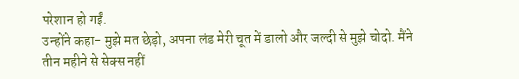परेशान हो गईं.
उन्होंने कहा- मुझे मत छेड़ो, अपना लंड मेरी चूत में डालो और जल्दी से मुझे चोदो. मैंने तीन महीने से सेक्स नहीं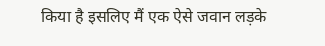किया है इसलिए मैं एक ऐसे जवान लड़के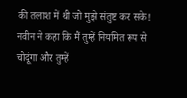की तलाश में थी जो मुझे संतुष्ट कर सके!
नवीन ने कहा कि मैं तुम्हें नियमित रूप से चोदूंगा और तुम्हें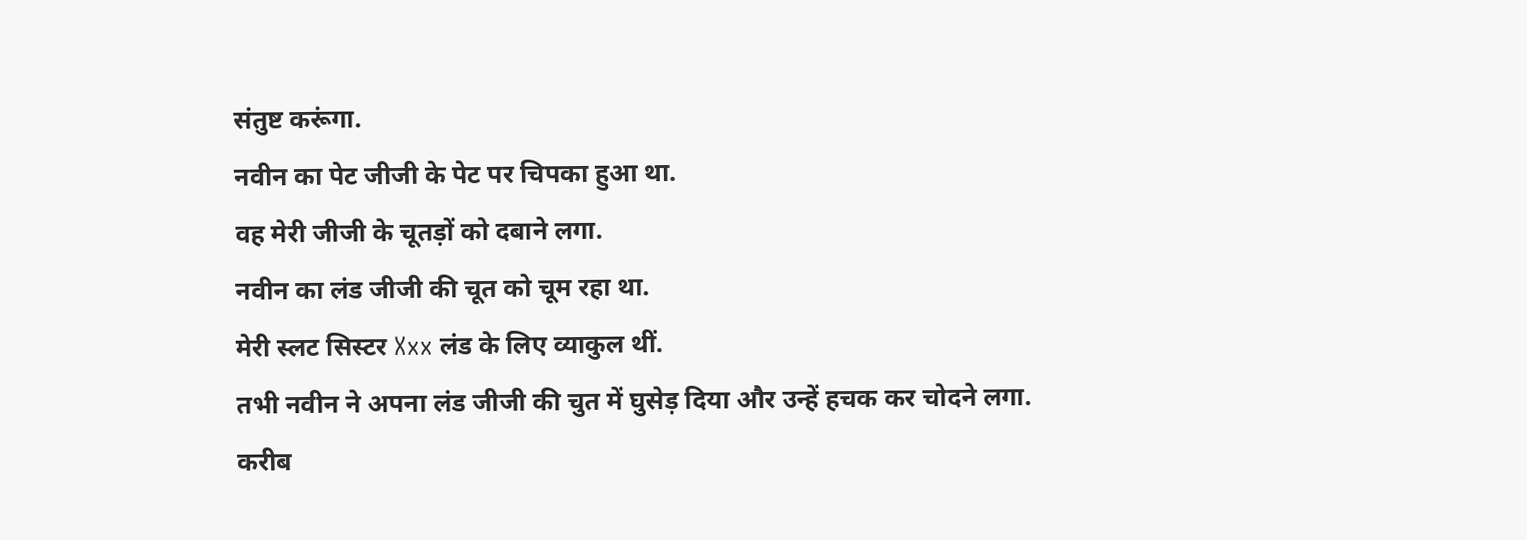संतुष्ट करूंगा.
नवीन का पेट जीजी के पेट पर चिपका हुआ था.
वह मेरी जीजी के चूतड़ों को दबाने लगा.
नवीन का लंड जीजी की चूत को चूम रहा था.
मेरी स्लट सिस्टर Xxx लंड के लिए व्याकुल थीं.
तभी नवीन ने अपना लंड जीजी की चुत में घुसेड़ दिया और उन्हें हचक कर चोदने लगा.
करीब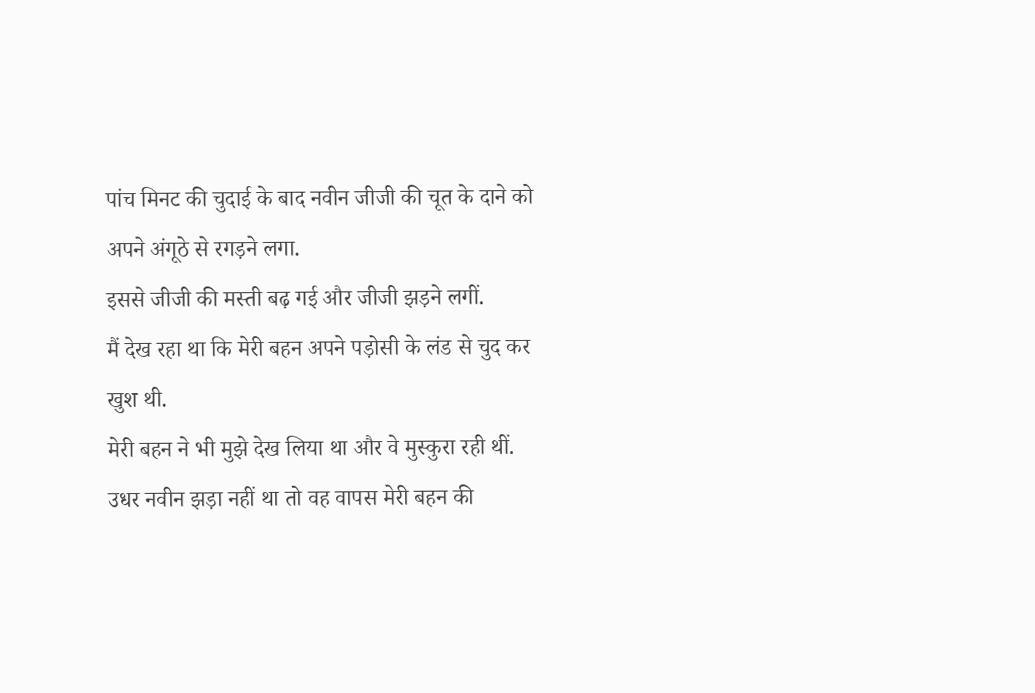पांच मिनट की चुदाई के बाद नवीन जीजी की चूत के दाने को अपने अंगूठे से रगड़ने लगा.
इससे जीजी की मस्ती बढ़ गई और जीजी झड़ने लगीं.
मैं देख रहा था कि मेरी बहन अपने पड़ोसी के लंड से चुद कर खुश थी.
मेरी बहन ने भी मुझे देख लिया था और वे मुस्कुरा रही थीं.
उधर नवीन झड़ा नहीं था तो वह वापस मेरी बहन की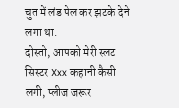चुत में लंड पेल कर झटके देने लगा था.
दोस्तो, आपको मेरी स्लट सिस्टर Xxx कहानी कैसी लगी, प्लीज जरूर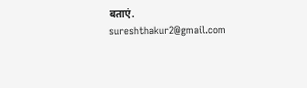बताएं.
sureshthakur2@gmail.com